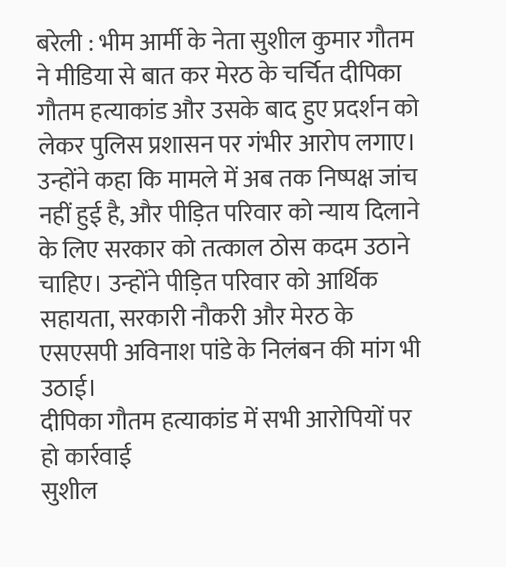बरेली : भीम आर्मी के नेता सुशील कुमार गौतम ने मीडिया से बात कर मेरठ के चर्चित दीपिका गौतम हत्याकांड और उसके बाद हुए प्रदर्शन को लेकर पुलिस प्रशासन पर गंभीर आरोप लगाए। उन्होंने कहा कि मामले में अब तक निष्पक्ष जांच नहीं हुई है, और पीड़ित परिवार को न्याय दिलाने के लिए सरकार को तत्काल ठोस कदम उठाने चाहिए। उन्होंने पीड़ित परिवार को आर्थिक सहायता, सरकारी नौकरी और मेरठ के एसएसपी अविनाश पांडे के निलंबन की मांग भी उठाई।
दीपिका गौतम हत्याकांड में सभी आरोपियों पर हो कार्रवाई
सुशील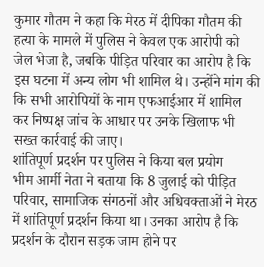कुमार गौतम ने कहा कि मेरठ में दीपिका गौतम की हत्या के मामले में पुलिस ने केवल एक आरोपी को जेल भेजा है, जबकि पीड़ित परिवार का आरोप है कि इस घटना में अन्य लोग भी शामिल थे। उन्होंने मांग की कि सभी आरोपियों के नाम एफआईआर में शामिल कर निष्पक्ष जांच के आधार पर उनके खिलाफ भी सख्त कार्रवाई की जाए।
शांतिपूर्ण प्रदर्शन पर पुलिस ने किया बल प्रयोग
भीम आर्मी नेता ने बताया कि 8 जुलाई को पीड़ित परिवार, सामाजिक संगठनों और अधिवक्ताओं ने मेरठ में शांतिपूर्ण प्रदर्शन किया था। उनका आरोप है कि प्रदर्शन के दौरान सड़क जाम होने पर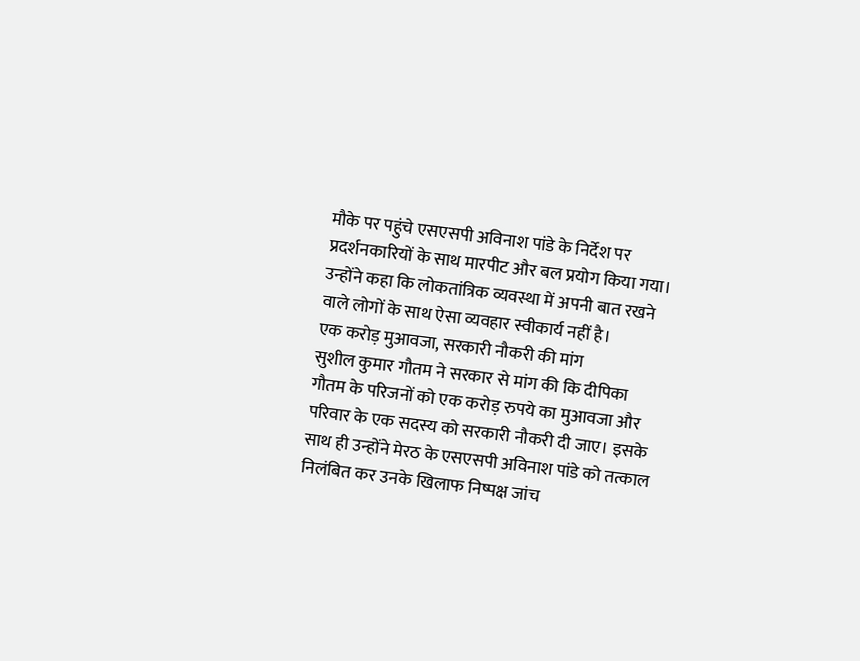मौके पर पहुंचे एसएसपी अविनाश पांडे के निर्देश पर प्रदर्शनकारियों के साथ मारपीट और बल प्रयोग किया गया। उन्होंने कहा कि लोकतांत्रिक व्यवस्था में अपनी बात रखने वाले लोगों के साथ ऐसा व्यवहार स्वीकार्य नहीं है।
एक करोड़ मुआवजा, सरकारी नौकरी की मांग
सुशील कुमार गौतम ने सरकार से मांग की कि दीपिका गौतम के परिजनों को एक करोड़ रुपये का मुआवजा और परिवार के एक सदस्य को सरकारी नौकरी दी जाए। इसके साथ ही उन्होंने मेरठ के एसएसपी अविनाश पांडे को तत्काल निलंबित कर उनके खिलाफ निष्पक्ष जांच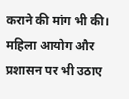कराने की मांग भी की।
महिला आयोग और प्रशासन पर भी उठाए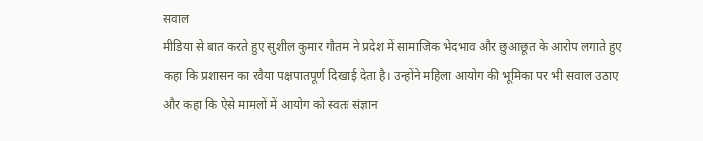सवाल
मीडिया से बात करते हुए सुशील कुमार गौतम ने प्रदेश में सामाजिक भेदभाव और छुआछूत के आरोप लगाते हुए कहा कि प्रशासन का रवैया पक्षपातपूर्ण दिखाई देता है। उन्होंने महिला आयोग की भूमिका पर भी सवाल उठाए और कहा कि ऐसे मामलों में आयोग को स्वतः संज्ञान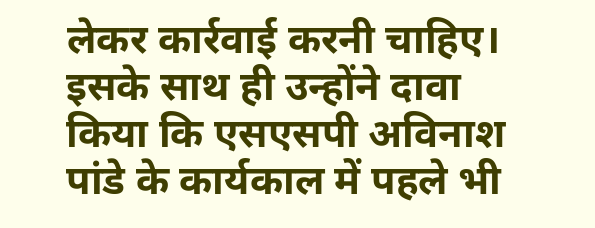लेकर कार्रवाई करनी चाहिए। इसके साथ ही उन्होंने दावा किया कि एसएसपी अविनाश पांडे के कार्यकाल में पहले भी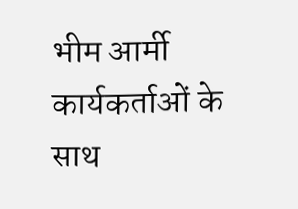भीम आर्मी कार्यकर्ताओं के साथ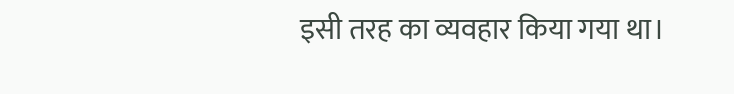इसी तरह का व्यवहार किया गया था।